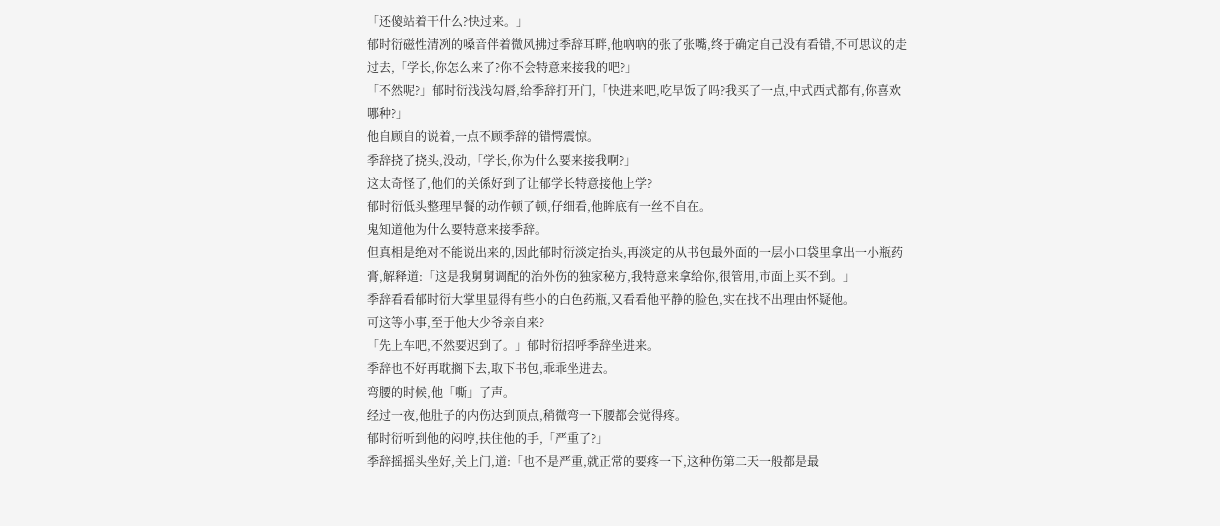「还傻站着干什么?快过来。」
郁时衍磁性清冽的嗓音伴着微风拂过季辞耳畔,他吶吶的张了张嘴,终于确定自己没有看错,不可思议的走过去,「学长,你怎么来了?你不会特意来接我的吧?」
「不然呢?」郁时衍浅浅勾唇,给季辞打开门,「快进来吧,吃早饭了吗?我买了一点,中式西式都有,你喜欢哪种?」
他自顾自的说着,一点不顾季辞的错愕震惊。
季辞挠了挠头,没动,「学长,你为什么要来接我啊?」
这太奇怪了,他们的关係好到了让郁学长特意接他上学?
郁时衍低头整理早餐的动作顿了顿,仔细看,他眸底有一丝不自在。
鬼知道他为什么要特意来接季辞。
但真相是绝对不能说出来的,因此郁时衍淡定抬头,再淡定的从书包最外面的一层小口袋里拿出一小瓶药膏,解释道:「这是我舅舅调配的治外伤的独家秘方,我特意来拿给你,很管用,市面上买不到。」
季辞看看郁时衍大掌里显得有些小的白色药瓶,又看看他平静的脸色,实在找不出理由怀疑他。
可这等小事,至于他大少爷亲自来?
「先上车吧,不然要迟到了。」郁时衍招呼季辞坐进来。
季辞也不好再耽搁下去,取下书包,乖乖坐进去。
弯腰的时候,他「嘶」了声。
经过一夜,他肚子的内伤达到顶点,稍微弯一下腰都会觉得疼。
郁时衍听到他的闷哼,扶住他的手,「严重了?」
季辞摇摇头坐好,关上门,道:「也不是严重,就正常的要疼一下,这种伤第二天一般都是最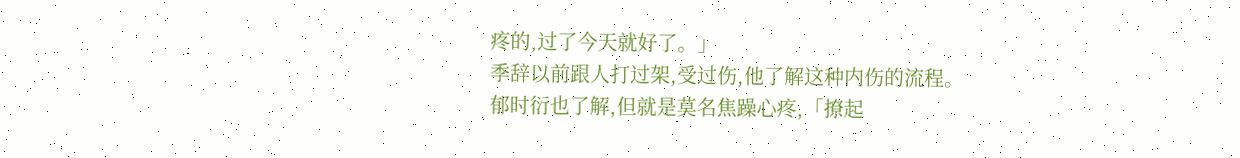疼的,过了今天就好了。」
季辞以前跟人打过架,受过伤,他了解这种内伤的流程。
郁时衍也了解,但就是莫名焦躁心疼,「撩起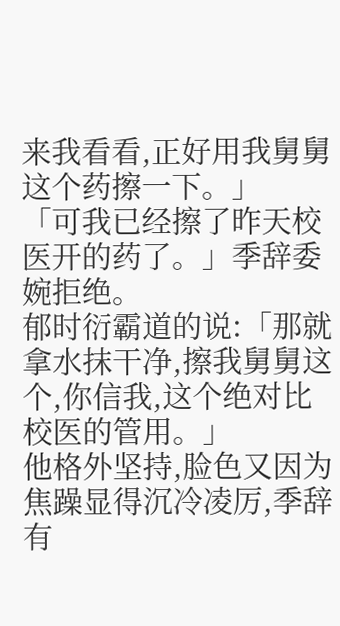来我看看,正好用我舅舅这个药擦一下。」
「可我已经擦了昨天校医开的药了。」季辞委婉拒绝。
郁时衍霸道的说:「那就拿水抹干净,擦我舅舅这个,你信我,这个绝对比校医的管用。」
他格外坚持,脸色又因为焦躁显得沉冷凌厉,季辞有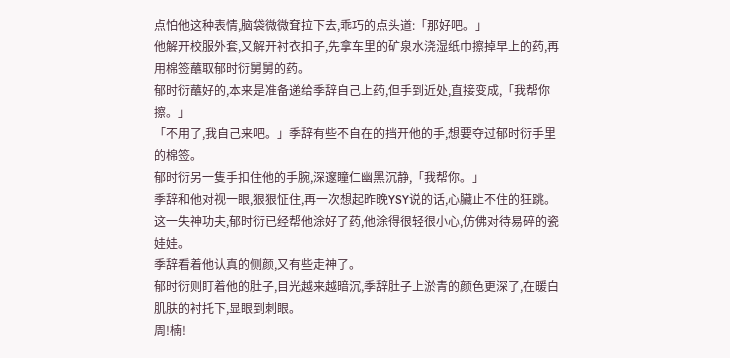点怕他这种表情,脑袋微微耷拉下去,乖巧的点头道:「那好吧。」
他解开校服外套,又解开衬衣扣子,先拿车里的矿泉水浇湿纸巾擦掉早上的药,再用棉签蘸取郁时衍舅舅的药。
郁时衍蘸好的,本来是准备递给季辞自己上药,但手到近处,直接变成,「我帮你擦。」
「不用了,我自己来吧。」季辞有些不自在的挡开他的手,想要夺过郁时衍手里的棉签。
郁时衍另一隻手扣住他的手腕,深邃瞳仁幽黑沉静,「我帮你。」
季辞和他对视一眼,狠狠怔住,再一次想起昨晚YSY说的话,心臟止不住的狂跳。
这一失神功夫,郁时衍已经帮他涂好了药,他涂得很轻很小心,仿佛对待易碎的瓷娃娃。
季辞看着他认真的侧颜,又有些走神了。
郁时衍则盯着他的肚子,目光越来越暗沉,季辞肚子上淤青的颜色更深了,在暖白肌肤的衬托下,显眼到刺眼。
周!楠!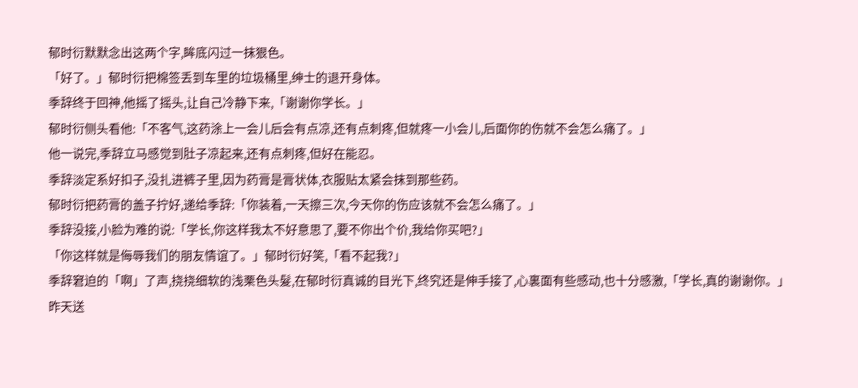郁时衍默默念出这两个字,眸底闪过一抹狠色。
「好了。」郁时衍把棉签丢到车里的垃圾桶里,绅士的退开身体。
季辞终于回神,他摇了摇头,让自己冷静下来,「谢谢你学长。」
郁时衍侧头看他:「不客气,这药涂上一会儿后会有点凉,还有点刺疼,但就疼一小会儿,后面你的伤就不会怎么痛了。」
他一说完,季辞立马感觉到肚子凉起来,还有点刺疼,但好在能忍。
季辞淡定系好扣子,没扎进裤子里,因为药膏是膏状体,衣服贴太紧会抹到那些药。
郁时衍把药膏的盖子拧好,递给季辞:「你装着,一天擦三次,今天你的伤应该就不会怎么痛了。」
季辞没接,小脸为难的说:「学长,你这样我太不好意思了,要不你出个价,我给你买吧?」
「你这样就是侮辱我们的朋友情谊了。」郁时衍好笑,「看不起我?」
季辞窘迫的「啊」了声,挠挠细软的浅栗色头髮,在郁时衍真诚的目光下,终究还是伸手接了,心裏面有些感动,也十分感激,「学长,真的谢谢你。」
昨天送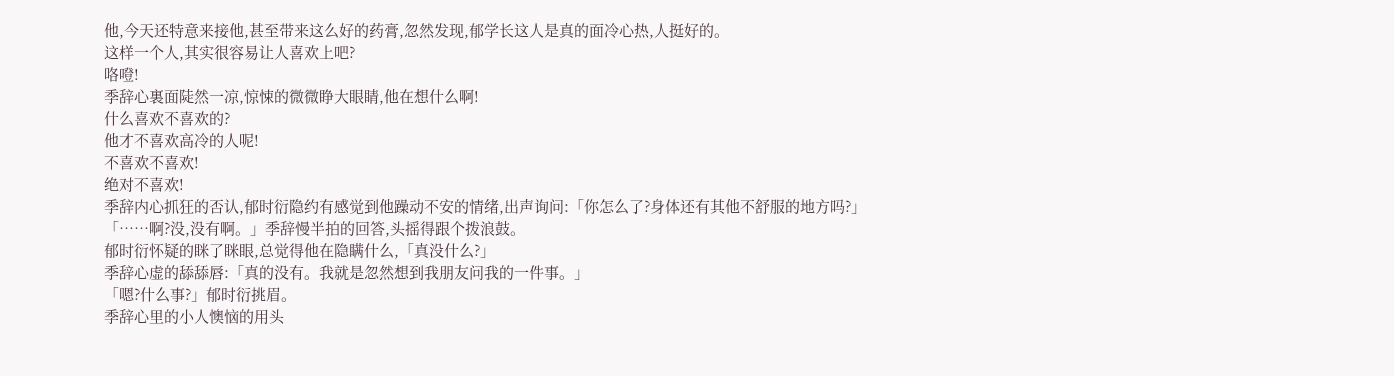他,今天还特意来接他,甚至带来这么好的药膏,忽然发现,郁学长这人是真的面冷心热,人挺好的。
这样一个人,其实很容易让人喜欢上吧?
咯噔!
季辞心裏面陡然一凉,惊悚的微微睁大眼睛,他在想什么啊!
什么喜欢不喜欢的?
他才不喜欢高冷的人呢!
不喜欢不喜欢!
绝对不喜欢!
季辞内心抓狂的否认,郁时衍隐约有感觉到他躁动不安的情绪,出声询问:「你怎么了?身体还有其他不舒服的地方吗?」
「……啊?没,没有啊。」季辞慢半拍的回答,头摇得跟个拨浪鼓。
郁时衍怀疑的眯了眯眼,总觉得他在隐瞒什么,「真没什么?」
季辞心虚的舔舔唇:「真的没有。我就是忽然想到我朋友问我的一件事。」
「嗯?什么事?」郁时衍挑眉。
季辞心里的小人懊恼的用头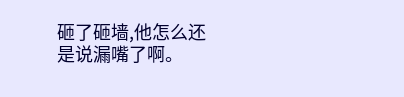砸了砸墙,他怎么还是说漏嘴了啊。